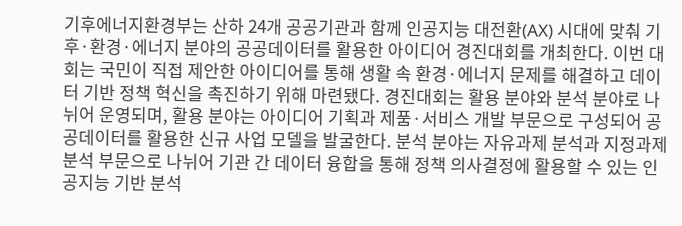기후에너지환경부는 산하 24개 공공기관과 함께 인공지능 대전환(AX) 시대에 맞춰 기후·환경·에너지 분야의 공공데이터를 활용한 아이디어 경진대회를 개최한다. 이번 대회는 국민이 직접 제안한 아이디어를 통해 생활 속 환경·에너지 문제를 해결하고 데이터 기반 정책 혁신을 촉진하기 위해 마련됐다. 경진대회는 활용 분야와 분석 분야로 나뉘어 운영되며, 활용 분야는 아이디어 기획과 제품·서비스 개발 부문으로 구성되어 공공데이터를 활용한 신규 사업 모델을 발굴한다. 분석 분야는 자유과제 분석과 지정과제 분석 부문으로 나뉘어 기관 간 데이터 융합을 통해 정책 의사결정에 활용할 수 있는 인공지능 기반 분석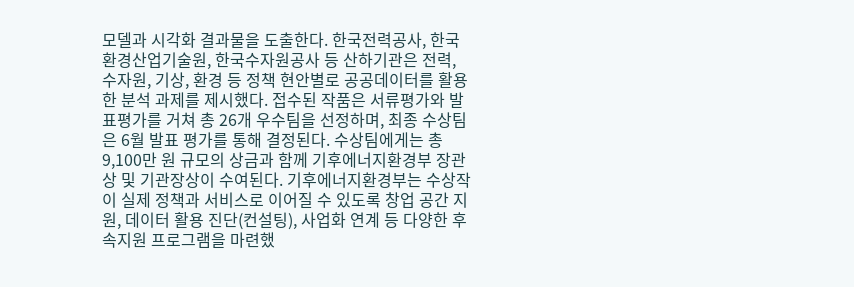모델과 시각화 결과물을 도출한다. 한국전력공사, 한국환경산업기술원, 한국수자원공사 등 산하기관은 전력, 수자원, 기상, 환경 등 정책 현안별로 공공데이터를 활용한 분석 과제를 제시했다. 접수된 작품은 서류평가와 발표평가를 거쳐 총 26개 우수팀을 선정하며, 최종 수상팀은 6월 발표 평가를 통해 결정된다. 수상팀에게는 총 9,100만 원 규모의 상금과 함께 기후에너지환경부 장관상 및 기관장상이 수여된다. 기후에너지환경부는 수상작이 실제 정책과 서비스로 이어질 수 있도록 창업 공간 지원, 데이터 활용 진단(컨설팅), 사업화 연계 등 다양한 후속지원 프로그램을 마련했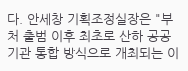다. 안세창 기획조정실장은 "부처 출범 이후 최초로 산하 공공기관 통합 방식으로 개최되는 이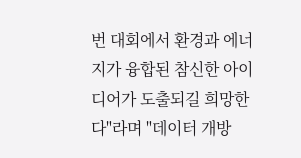번 대회에서 환경과 에너지가 융합된 참신한 아이디어가 도출되길 희망한다"라며 "데이터 개방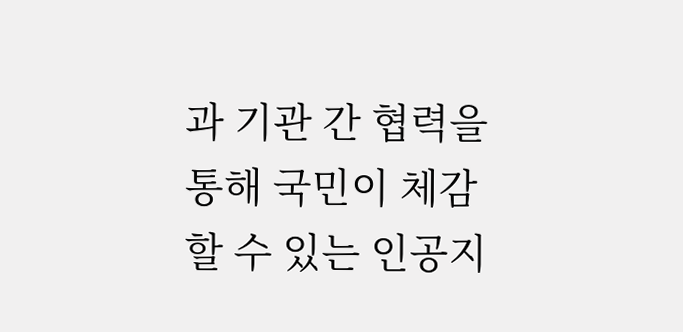과 기관 간 협력을 통해 국민이 체감할 수 있는 인공지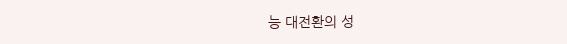능 대전환의 성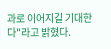과로 이어지길 기대한다"라고 밝혔다.